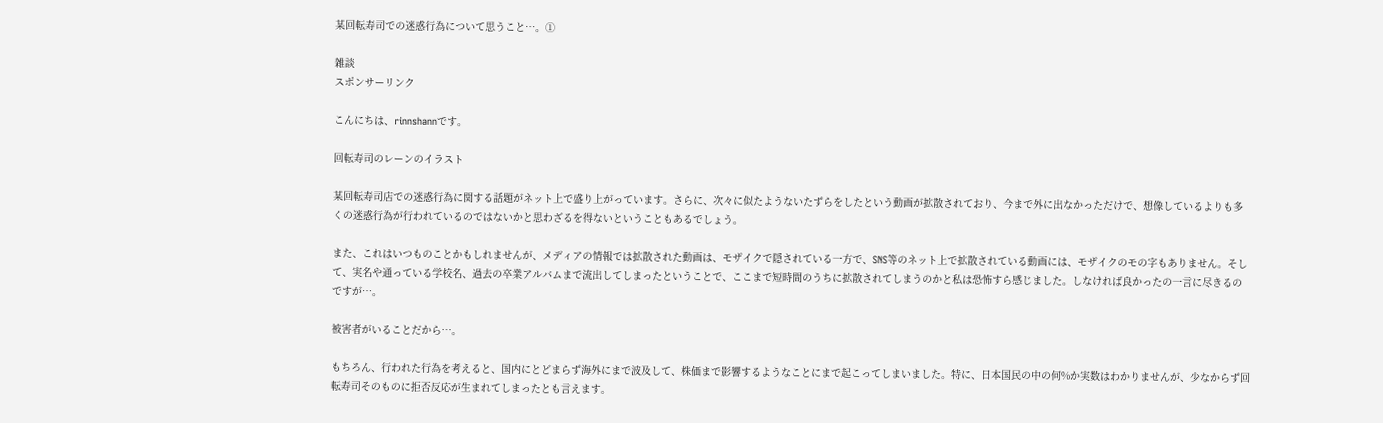某回転寿司での迷惑行為について思うこと…。①

雑談
スポンサーリンク

こんにちは、rinnshannです。

回転寿司のレーンのイラスト

某回転寿司店での迷惑行為に関する話題がネット上で盛り上がっています。さらに、次々に似たようないたずらをしたという動画が拡散されており、今まで外に出なかっただけで、想像しているよりも多くの迷惑行為が行われているのではないかと思わざるを得ないということもあるでしょう。

また、これはいつものことかもしれませんが、メディアの情報では拡散された動画は、モザイクで隠されている一方で、SNS等のネット上で拡散されている動画には、モザイクのモの字もありません。そして、実名や通っている学校名、過去の卒業アルバムまで流出してしまったということで、ここまで短時間のうちに拡散されてしまうのかと私は恐怖すら感じました。しなければ良かったの一言に尽きるのですが…。

被害者がいることだから…。

もちろん、行われた行為を考えると、国内にとどまらず海外にまで波及して、株価まで影響するようなことにまで起こってしまいました。特に、日本国民の中の何%か実数はわかりませんが、少なからず回転寿司そのものに拒否反応が生まれてしまったとも言えます。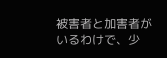被害者と加害者がいるわけで、少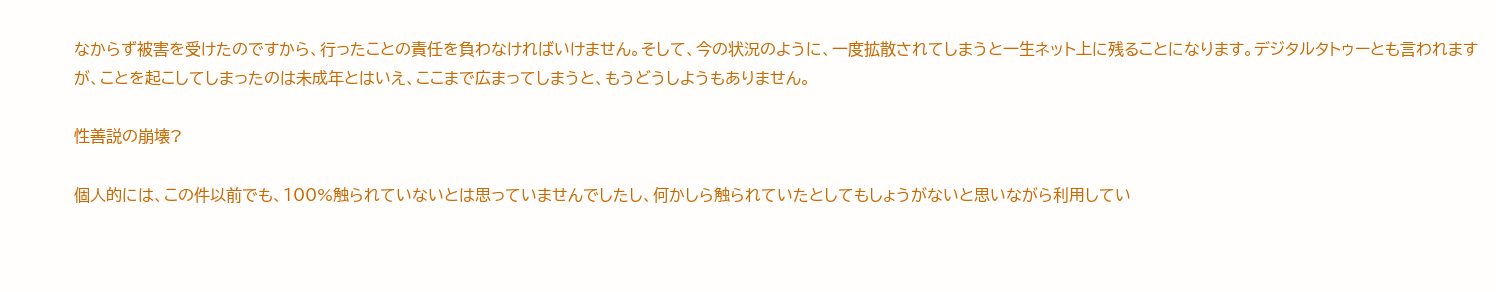なからず被害を受けたのですから、行ったことの責任を負わなければいけません。そして、今の状況のように、一度拡散されてしまうと一生ネット上に残ることになります。デジタルタトゥーとも言われますが、ことを起こしてしまったのは未成年とはいえ、ここまで広まってしまうと、もうどうしようもありません。

性善説の崩壊?

個人的には、この件以前でも、100%触られていないとは思っていませんでしたし、何かしら触られていたとしてもしょうがないと思いながら利用してい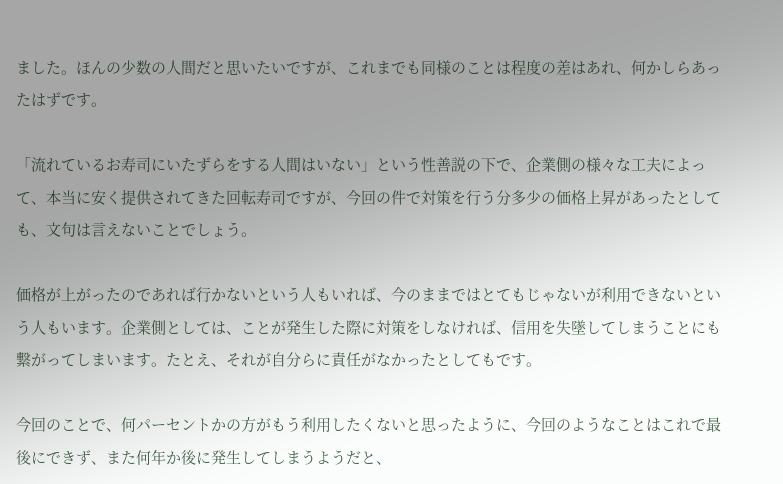ました。ほんの少数の人間だと思いたいですが、これまでも同様のことは程度の差はあれ、何かしらあったはずです。

「流れているお寿司にいたずらをする人間はいない」という性善説の下で、企業側の様々な工夫によって、本当に安く提供されてきた回転寿司ですが、今回の件で対策を行う分多少の価格上昇があったとしても、文句は言えないことでしょう。

価格が上がったのであれば行かないという人もいれば、今のままではとてもじゃないが利用できないという人もいます。企業側としては、ことが発生した際に対策をしなければ、信用を失墜してしまうことにも繋がってしまいます。たとえ、それが自分らに責任がなかったとしてもです。

今回のことで、何パーセントかの方がもう利用したくないと思ったように、今回のようなことはこれで最後にできず、また何年か後に発生してしまうようだと、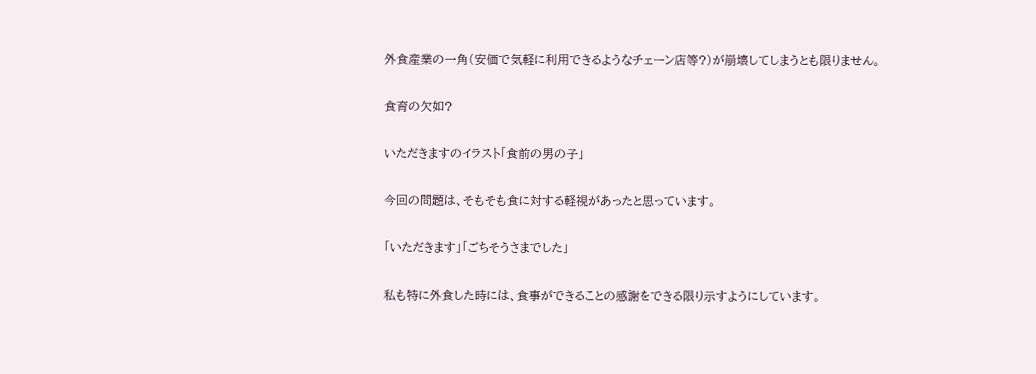外食産業の一角(安価で気軽に利用できるようなチェーン店等?)が崩壊してしまうとも限りません。

食育の欠如?

いただきますのイラスト「食前の男の子」

今回の問題は、そもそも食に対する軽視があったと思っています。

「いただきます」「ごちそうさまでした」

私も特に外食した時には、食事ができることの感謝をできる限り示すようにしています。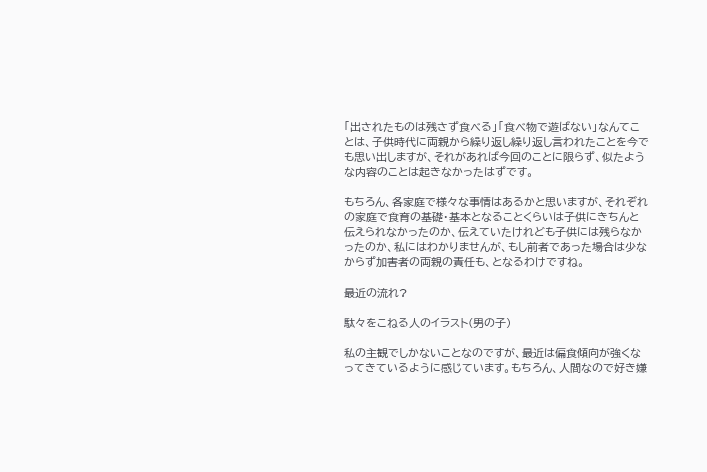「出されたものは残さず食べる」「食べ物で遊ばない」なんてことは、子供時代に両親から繰り返し繰り返し言われたことを今でも思い出しますが、それがあれば今回のことに限らず、似たような内容のことは起きなかったはずです。

もちろん、各家庭で様々な事情はあるかと思いますが、それぞれの家庭で食育の基礎・基本となることくらいは子供にきちんと伝えられなかったのか、伝えていたけれども子供には残らなかったのか、私にはわかりませんが、もし前者であった場合は少なからず加害者の両親の責任も、となるわけですね。

最近の流れ?

駄々をこねる人のイラスト(男の子)

私の主観でしかないことなのですが、最近は偏食傾向が強くなってきているように感じています。もちろん、人間なので好き嫌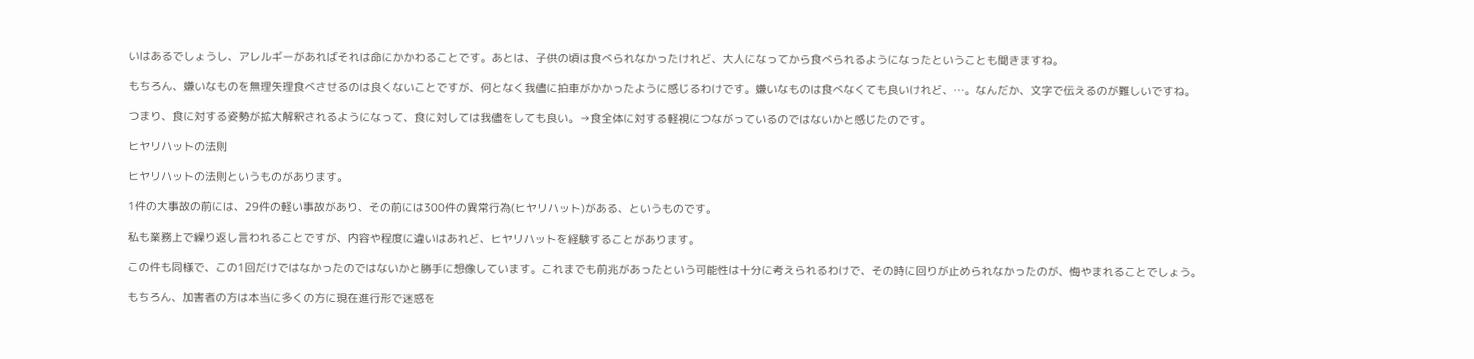いはあるでしょうし、アレルギーがあればそれは命にかかわることです。あとは、子供の頃は食べられなかったけれど、大人になってから食べられるようになったということも聞きますね。

もちろん、嫌いなものを無理矢理食べさせるのは良くないことですが、何となく我儘に拍車がかかったように感じるわけです。嫌いなものは食べなくても良いけれど、…。なんだか、文字で伝えるのが難しいですね。

つまり、食に対する姿勢が拡大解釈されるようになって、食に対しては我儘をしても良い。→食全体に対する軽視につながっているのではないかと感じたのです。

ヒヤリハットの法則

ヒヤリハットの法則というものがあります。

1件の大事故の前には、29件の軽い事故があり、その前には300件の異常行為(ヒヤリハット)がある、というものです。

私も業務上で繰り返し言われることですが、内容や程度に違いはあれど、ヒヤリハットを経験することがあります。

この件も同様で、この1回だけではなかったのではないかと勝手に想像しています。これまでも前兆があったという可能性は十分に考えられるわけで、その時に回りが止められなかったのが、悔やまれることでしょう。

もちろん、加害者の方は本当に多くの方に現在進行形で迷惑を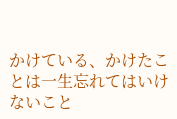かけている、かけたことは一生忘れてはいけないこと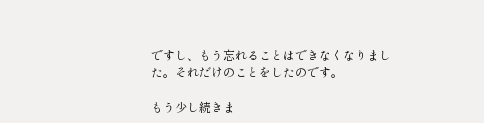ですし、もう忘れることはできなくなりました。それだけのことをしたのです。

もう少し続きま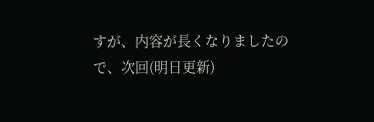すが、内容が長くなりましたので、次回(明日更新)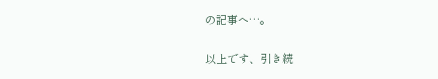の記事へ…。

以上です、引き続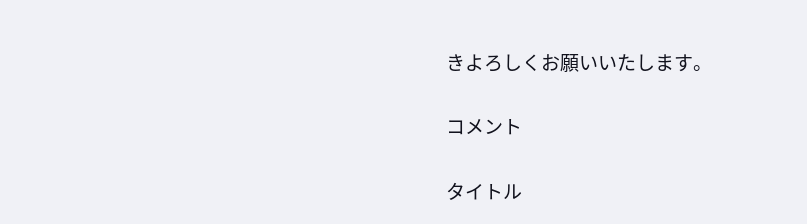きよろしくお願いいたします。

コメント

タイトル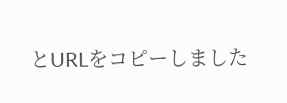とURLをコピーしました